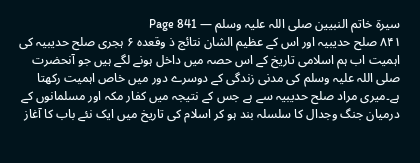سیرۃ خاتم النبیین صلی اللہ علیہ وسلم — Page 841
۸۴۱ صلح حدیبیہ اور اس کے عظیم الشان نتائج ذ وقعده ۶ ہجری صلح حدیبیہ کی اہمیت اب ہم اسلامی تاریخ کے اس حصہ میں داخل ہونے لگے ہیں جو آنحضرت صلی اللہ علیہ وسلم کی مدنی زندگی کے دوسرے دور میں خاص اہمیت رکھتا ہے۔میری مراد صلح حدیبیہ سے ہے جس کے نتیجہ میں کفار مکہ اور مسلمانوں کے درمیان جنگ وجدال کا سلسلہ بند ہو کر اسلام کی تاریخ میں ایک نئے باب کا آغاز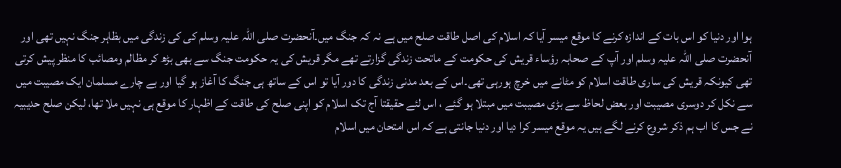ہوا اور دنیا کو اس بات کے اندازہ کرنے کا موقع میسر آیا کہ اسلام کی اصل طاقت صلح میں ہے نہ کہ جنگ میں۔آنحضرت صلی اللہ علیہ وسلم کی کی زندگی میں بظاہر جنگ نہیں تھی اور آنحضرت صلی اللہ علیہ وسلم اور آپ کے صحابہ رؤساء قریش کی حکومت کے ماتحت زندگی گزارتے تھے مگر قریش کی یہ حکومت جنگ سے بھی بڑھ کر مظالم ومصائب کا منظر پیش کرتی تھی کیونکہ قریش کی ساری طاقت اسلام کو مٹانے میں خرچ ہورہی تھی۔اس کے بعد مدنی زندگی کا دور آیا تو اس کے ساتھ ہی جنگ کا آغاز ہو گیا اور بے چارے مسلمان ایک مصیبت میں سے نکل کر دوسری مصیبت اور بعض لحاظ سے بڑی مصیبت میں مبتلا ہو گئے ، اس لئے حقیقتا آج تک اسلام کو اپنی صلح کی طاقت کے اظہار کا موقع ہی نہیں ملا تھا، لیکن صلح حدیبیہ نے جس کا اب ہم ذکر شروع کرنے لگے ہیں یہ موقع میسر کرا دیا اور دنیا جانتی ہے کہ اس امتحان میں اسلام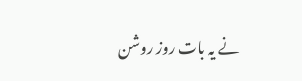نے یہ بات روز روشن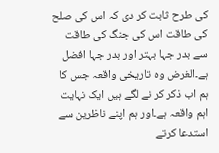کی طرح ثابت کر دی کہ اس کی صلح کی طاقت اس کی جنگ کی طاقت سے بدر جہا بہتر اور بدر جہا افضل ہے۔الغرض وہ تاریخی واقعہ جس کا ہم اب ذکر کر نے لگے ہیں ایک نہایت اہم واقعہ ہے۔اور ہم اپنے ناظرین سے استدعا کرتے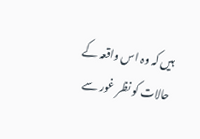ہیں کہ وہ اس واقعہ کے حالات کو نظر غور سے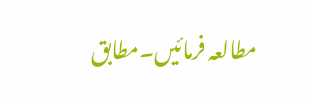مطالعہ فرمائیں۔مطابق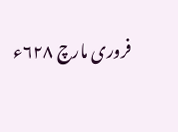فروری مارچ ۶۲۸ء